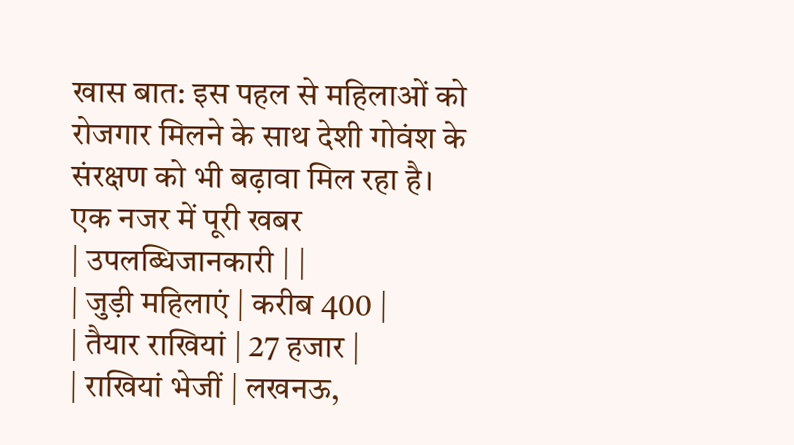खास बात: इस पहल से महिलाओं को रोजगार मिलने के साथ देशी गोवंश के संरक्षण को भी बढ़ावा मिल रहा है।
एक नजर में पूरी खबर
| उपलब्धिजानकारी | |
| जुड़ी महिलाएं | करीब 400 |
| तैयार राखियां | 27 हजार |
| राखियां भेजीं | लखनऊ,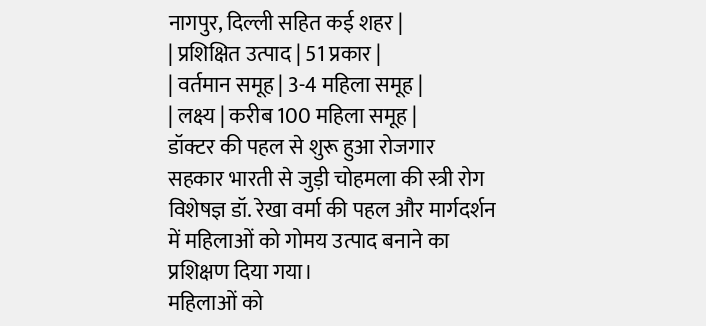नागपुर, दिल्ली सहित कई शहर |
| प्रशिक्षित उत्पाद | 51 प्रकार |
| वर्तमान समूह | 3-4 महिला समूह |
| लक्ष्य | करीब 100 महिला समूह |
डॉक्टर की पहल से शुरू हुआ रोजगार
सहकार भारती से जुड़ी चोहमला की स्त्री रोग विशेषज्ञ डॉ. रेखा वर्मा की पहल और मार्गदर्शन में महिलाओं को गोमय उत्पाद बनाने का प्रशिक्षण दिया गया।
महिलाओं को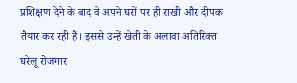प्रशिक्षण देने के बाद वे अपने घरों पर ही राखी और दीपक तैयार कर रही हैं। इससे उन्हें खेती के अलावा अतिरिक्त घरेलू रोजगार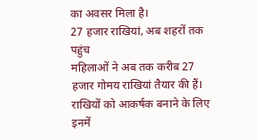का अवसर मिला है।
27 हजार राखियां, अब शहरों तक पहुंच
महिलाओं ने अब तक करीब 27 हजार गोमय राखियां तैयार की हैं। राखियों को आकर्षक बनाने के लिए इनमें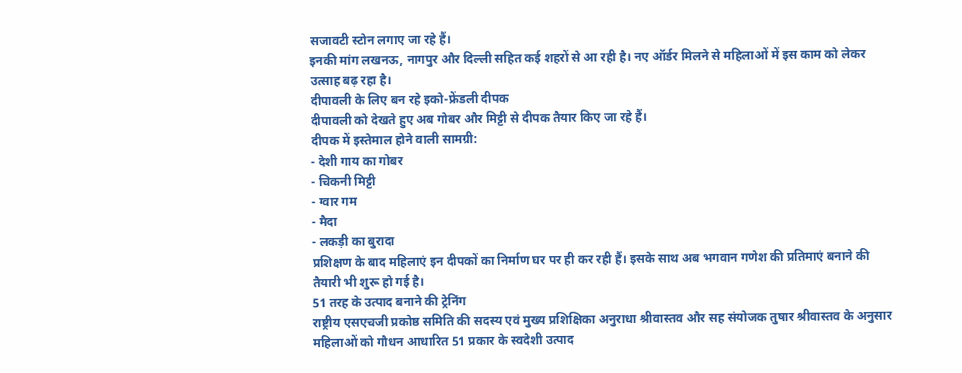सजावटी स्टोन लगाए जा रहे हैं।
इनकी मांग लखनऊ, नागपुर और दिल्ली सहित कई शहरों से आ रही है। नए ऑर्डर मिलने से महिलाओं में इस काम को लेकर उत्साह बढ़ रहा है।
दीपावली के लिए बन रहे इको-फ्रेंडली दीपक
दीपावली को देखते हुए अब गोबर और मिट्टी से दीपक तैयार किए जा रहे हैं।
दीपक में इस्तेमाल होने वाली सामग्री:
- देशी गाय का गोबर
- चिकनी मिट्टी
- ग्वार गम
- मैदा
- लकड़ी का बुरादा
प्रशिक्षण के बाद महिलाएं इन दीपकों का निर्माण घर पर ही कर रही हैं। इसके साथ अब भगवान गणेश की प्रतिमाएं बनाने की तैयारी भी शुरू हो गई है।
51 तरह के उत्पाद बनाने की ट्रेनिंग
राष्ट्रीय एसएचजी प्रकोष्ठ समिति की सदस्य एवं मुख्य प्रशिक्षिका अनुराधा श्रीवास्तव और सह संयोजक तुषार श्रीवास्तव के अनुसार महिलाओं को गौधन आधारित 51 प्रकार के स्वदेशी उत्पाद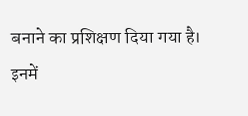बनाने का प्रशिक्षण दिया गया है।
इनमें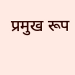प्रमुख रूप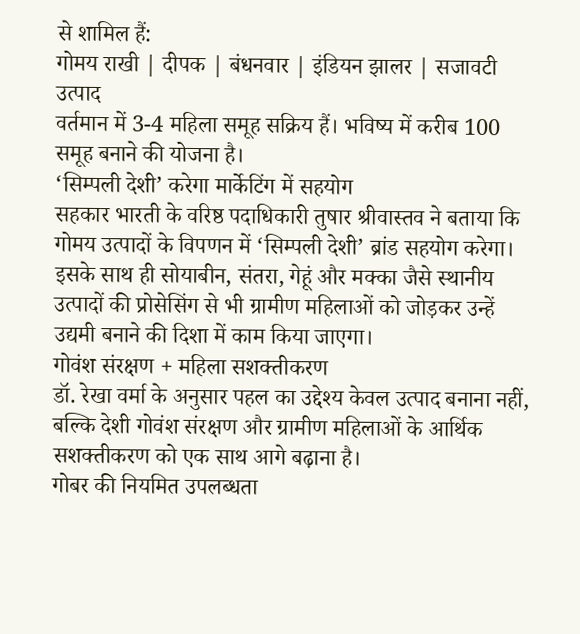से शामिल हैं:
गोमय राखी | दीपक | बंधनवार | इंडियन झालर | सजावटी उत्पाद
वर्तमान में 3-4 महिला समूह सक्रिय हैं। भविष्य में करीब 100 समूह बनाने की योजना है।
‘सिम्पली देशी’ करेगा मार्केटिंग में सहयोग
सहकार भारती के वरिष्ठ पदाधिकारी तुषार श्रीवास्तव ने बताया कि गोमय उत्पादों के विपणन में ‘सिम्पली देशी’ ब्रांड सहयोग करेगा।
इसके साथ ही सोयाबीन, संतरा, गेहूं और मक्का जैसे स्थानीय उत्पादों की प्रोसेसिंग से भी ग्रामीण महिलाओं को जोड़कर उन्हें उद्यमी बनाने की दिशा में काम किया जाएगा।
गोवंश संरक्षण + महिला सशक्तीकरण
डॉ. रेखा वर्मा के अनुसार पहल का उद्देश्य केवल उत्पाद बनाना नहीं, बल्कि देशी गोवंश संरक्षण और ग्रामीण महिलाओं के आर्थिक सशक्तीकरण को एक साथ आगे बढ़ाना है।
गोबर की नियमित उपलब्धता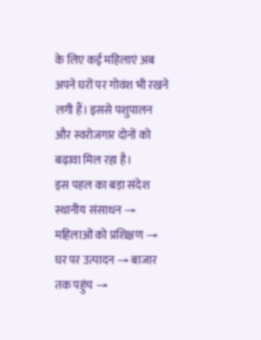के लिए कई महिलाएं अब अपने घरों पर गोवंश भी रखने लगी हैं। इससे पशुपालन और स्वरोजगार दोनों को बढ़ावा मिल रहा है।
इस पहल का बड़ा संदेश
स्थानीय संसाधन → महिलाओं को प्रशिक्षण → घर पर उत्पादन → बाजार तक पहुंच →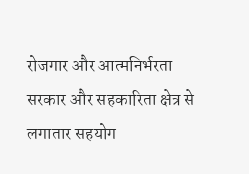रोजगार और आत्मनिर्भरता
सरकार और सहकारिता क्षेत्र से लगातार सहयोग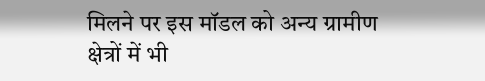मिलने पर इस मॉडल को अन्य ग्रामीण क्षेत्रों में भी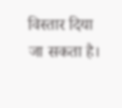विस्तार दिया जा सकता है।